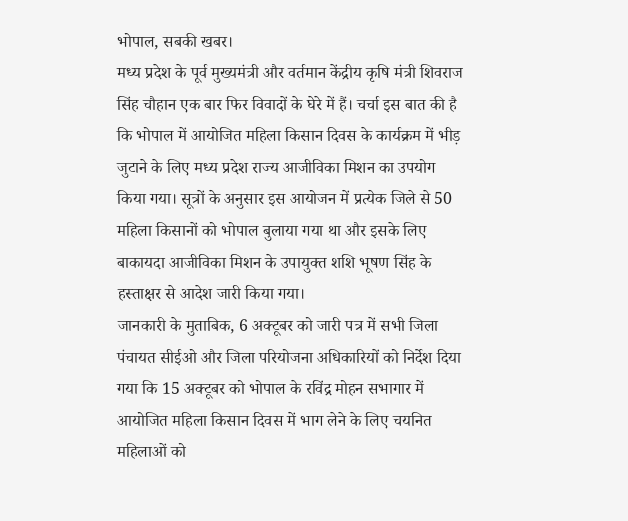भोपाल, सबकी खबर।
मध्य प्रदेश के पूर्व मुख्यमंत्री और वर्तमान केंद्रीय कृषि मंत्री शिवराज सिंह चौहान एक बार फिर विवादों के घेरे में हैं। चर्चा इस बात की है कि भोपाल में आयोजित महिला किसान दिवस के कार्यक्रम में भीड़ जुटाने के लिए मध्य प्रदेश राज्य आजीविका मिशन का उपयोग किया गया। सूत्रों के अनुसार इस आयोजन में प्रत्येक जिले से 50 महिला किसानों को भोपाल बुलाया गया था और इसके लिए बाकायदा आजीविका मिशन के उपायुक्त शशि भूषण सिंह के हस्ताक्षर से आदेश जारी किया गया।
जानकारी के मुताबिक, 6 अक्टूबर को जारी पत्र में सभी जिला पंचायत सीईओ और जिला परियोजना अधिकारियों को निर्देश दिया गया कि 15 अक्टूबर को भोपाल के रविंद्र मोहन सभागार में आयोजित महिला किसान दिवस में भाग लेने के लिए चयनित महिलाओं को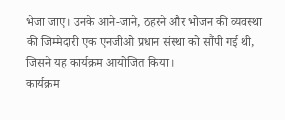भेजा जाए। उनके आने-जाने, ठहरने और भोजन की व्यवस्था की जिम्मेदारी एक एनजीओ प्रधान संस्था को सौंपी गई थी, जिसने यह कार्यक्रम आयोजित किया।
कार्यक्रम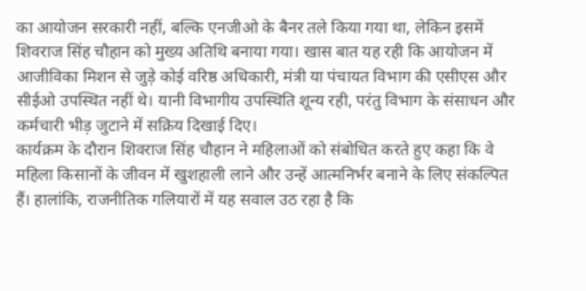का आयोजन सरकारी नहीं, बल्कि एनजीओ के बैनर तले किया गया था, लेकिन इसमें शिवराज सिंह चौहान को मुख्य अतिथि बनाया गया। खास बात यह रही कि आयोजन में आजीविका मिशन से जुड़े कोई वरिष्ठ अधिकारी, मंत्री या पंचायत विभाग की एसीएस और सीईओ उपस्थित नहीं थे। यानी विभागीय उपस्थिति शून्य रही, परंतु विभाग के संसाधन और कर्मचारी भीड़ जुटाने में सक्रिय दिखाई दिए।
कार्यक्रम के दौरान शिवराज सिंह चौहान ने महिलाओं को संबोधित करते हुए कहा कि वे महिला किसानों के जीवन में खुशहाली लाने और उन्हें आत्मनिर्भर बनाने के लिए संकल्पित हैं। हालांकि, राजनीतिक गलियारों में यह सवाल उठ रहा है कि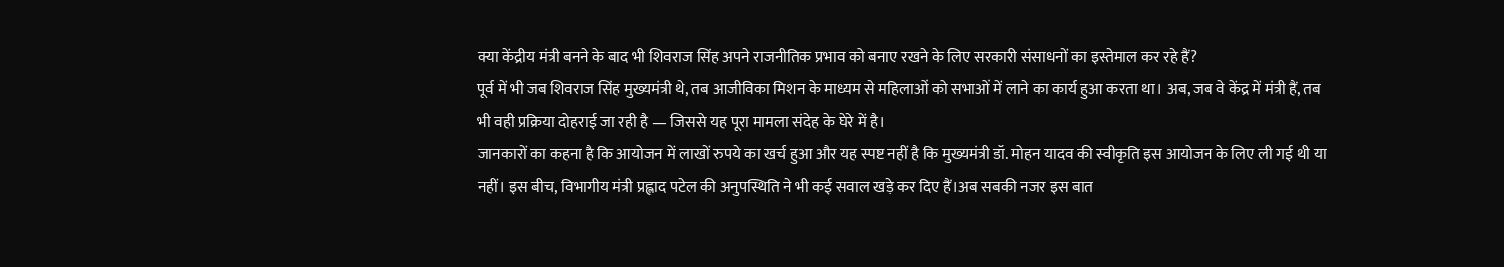क्या केंद्रीय मंत्री बनने के बाद भी शिवराज सिंह अपने राजनीतिक प्रभाव को बनाए रखने के लिए सरकारी संसाधनों का इस्तेमाल कर रहे हैं?
पूर्व में भी जब शिवराज सिंह मुख्यमंत्री थे, तब आजीविका मिशन के माध्यम से महिलाओं को सभाओं में लाने का कार्य हुआ करता था। अब, जब वे केंद्र में मंत्री हैं, तब भी वही प्रक्रिया दोहराई जा रही है — जिससे यह पूरा मामला संदेह के घेरे में है।
जानकारों का कहना है कि आयोजन में लाखों रुपये का खर्च हुआ और यह स्पष्ट नहीं है कि मुख्यमंत्री डॉ. मोहन यादव की स्वीकृति इस आयोजन के लिए ली गई थी या नहीं। इस बीच, विभागीय मंत्री प्रह्लाद पटेल की अनुपस्थिति ने भी कई सवाल खड़े कर दिए हैं।अब सबकी नजर इस बात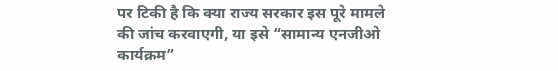पर टिकी है कि क्या राज्य सरकार इस पूरे मामले की जांच करवाएगी, या इसे “सामान्य एनजीओ कार्यक्रम”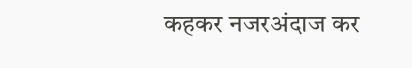कहकर नजरअंदाज कर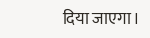दिया जाएगा।